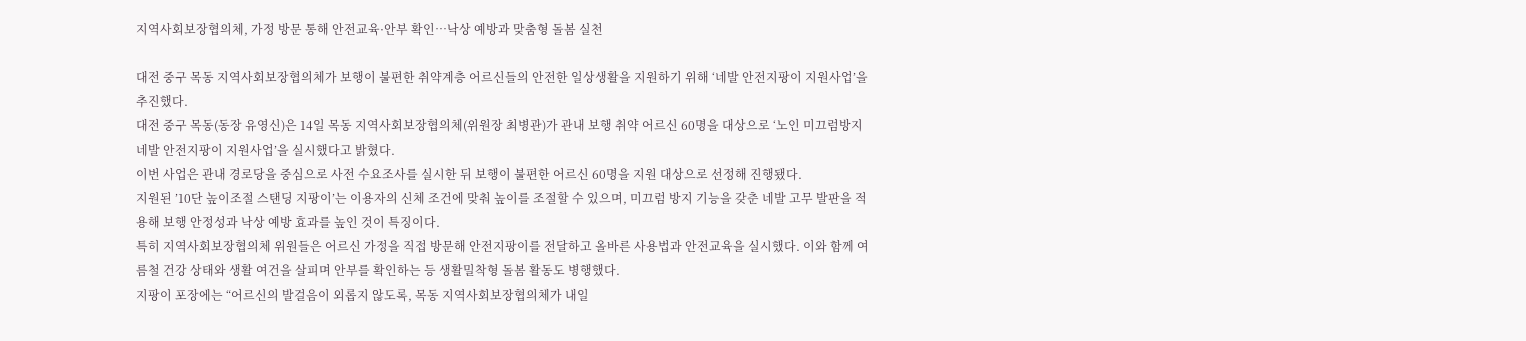지역사회보장협의체, 가정 방문 통해 안전교육·안부 확인…낙상 예방과 맞춤형 돌봄 실천

대전 중구 목동 지역사회보장협의체가 보행이 불편한 취약계층 어르신들의 안전한 일상생활을 지원하기 위해 ‘네발 안전지팡이 지원사업’을 추진했다.
대전 중구 목동(동장 유영신)은 14일 목동 지역사회보장협의체(위원장 최병관)가 관내 보행 취약 어르신 60명을 대상으로 ‘노인 미끄럼방지 네발 안전지팡이 지원사업’을 실시했다고 밝혔다.
이번 사업은 관내 경로당을 중심으로 사전 수요조사를 실시한 뒤 보행이 불편한 어르신 60명을 지원 대상으로 선정해 진행됐다.
지원된 ’10단 높이조절 스탠딩 지팡이’는 이용자의 신체 조건에 맞춰 높이를 조절할 수 있으며, 미끄럼 방지 기능을 갖춘 네발 고무 발판을 적용해 보행 안정성과 낙상 예방 효과를 높인 것이 특징이다.
특히 지역사회보장협의체 위원들은 어르신 가정을 직접 방문해 안전지팡이를 전달하고 올바른 사용법과 안전교육을 실시했다. 이와 함께 여름철 건강 상태와 생활 여건을 살피며 안부를 확인하는 등 생활밀착형 돌봄 활동도 병행했다.
지팡이 포장에는 “어르신의 발걸음이 외롭지 않도록, 목동 지역사회보장협의체가 내일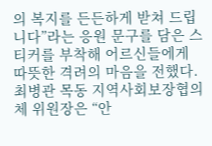의 복지를 든든하게 받쳐 드립니다”라는 응원 문구를 담은 스티커를 부착해 어르신들에게 따뜻한 격려의 마음을 전했다.
최병관 목동 지역사회보장협의체 위원장은 “안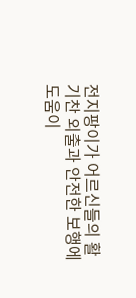전지팡이가 어르신들의 활기찬 외출과 안전한 보행에 도움이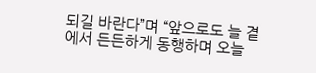되길 바란다”며 “앞으로도 늘 곁에서 든든하게 동행하며 오늘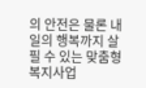의 안전은 물론 내일의 행복까지 살필 수 있는 맞춤형 복지사업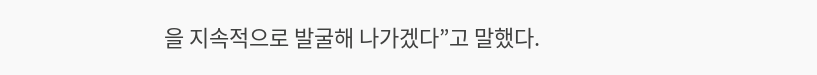을 지속적으로 발굴해 나가겠다”고 말했다.